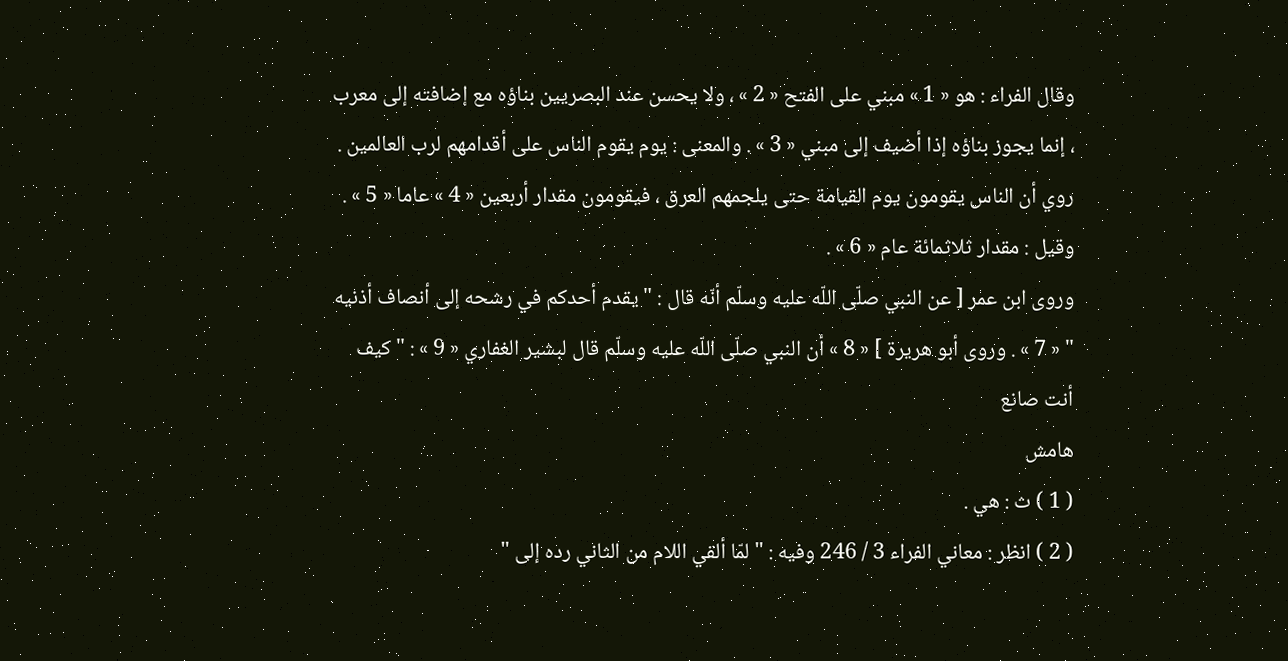وقال الفراء : هو « 1 » مبني على الفتح « 2 » ، ولا يحسن عند البصريين بناؤه مع إضافته إلى معرب ، إنما يجوز بناؤه إذا أضيف إلى مبني « 3 » . والمعنى : يوم يقوم الناس على أقدامهم لرب العالمين .
روي أن الناس يقومون يوم القيامة حتى يلجمهم العرق ، فيقومون مقدار أربعين « 4 » عاما « 5 » .
وقيل : مقدار ثلاثمائة عام « 6 » .
وروى ابن عمر [ عن النبي صلّى اللّه عليه وسلّم أنّه قال : " يقدم أحدكم في رشحه إلى أنصاف أذنيه " « 7 » . وروى أبو هريرة ] « 8 » أن النبي صلّى اللّه عليه وسلّم قال لبشير الغفاري « 9 » : " كيف أنت صانع
هامش
( 1 ) ث : هي .
( 2 ) انظر : معاني الفراء 3 / 246 وفيه : " لمّا ألقي اللام من الثاني رده إلى "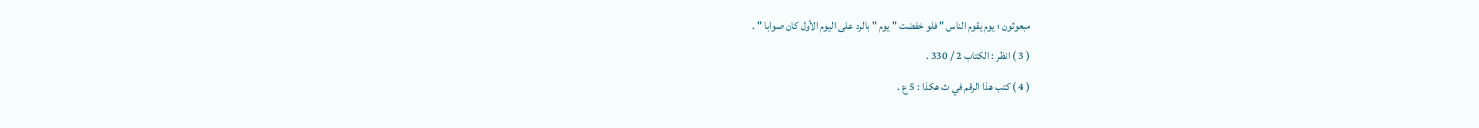مبعوثون ؛ يوم يقوم الناس " فلو خفضت " يوم " بالرد على اليوم الأول كان صوابا " .
( 3 ) انظر : الكتاب 2 / 330 .
( 4 ) كتب هذا الرقم في ث هكذا : 5 ع .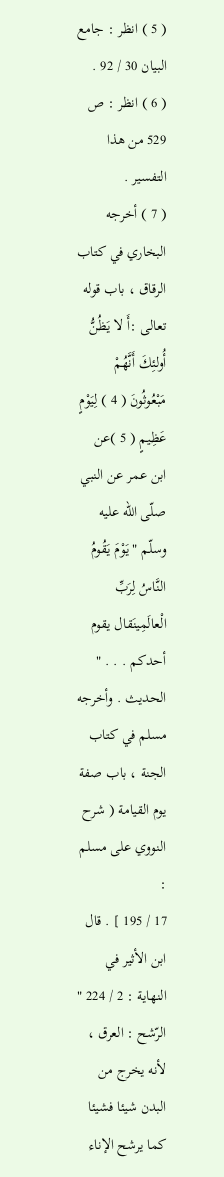( 5 ) انظر : جامع البيان 30 / 92 .
( 6 ) انظر : ص 529 من هذا التفسير .
( 7 ) أخرجه البخاري في كتاب الرقاق ، باب قوله تعالى :أَ لا يَظُنُّ أُولئِكَ أَنَّهُمْ مَبْعُوثُونَ ( 4 ) لِيَوْمٍ عَظِيمٍ ( 5 )عن ابن عمر عن النبي صلّى اللّه عليه وسلّم "يَوْمَ يَقُومُ النَّاسُ لِرَبِّ الْعالَمِينَقال يقوم أحدكم . . . " الحديث . وأخرجه مسلم في كتاب الجنة ، باب صفة يوم القيامة ( شرح النووي على مسلم :
17 / 195 ] . قال ابن الأثير في النهاية : 2 / 224 " الرّشح : العرق ، لأنه يخرج من البدن شيئا فشيئا كما يرشح الإناء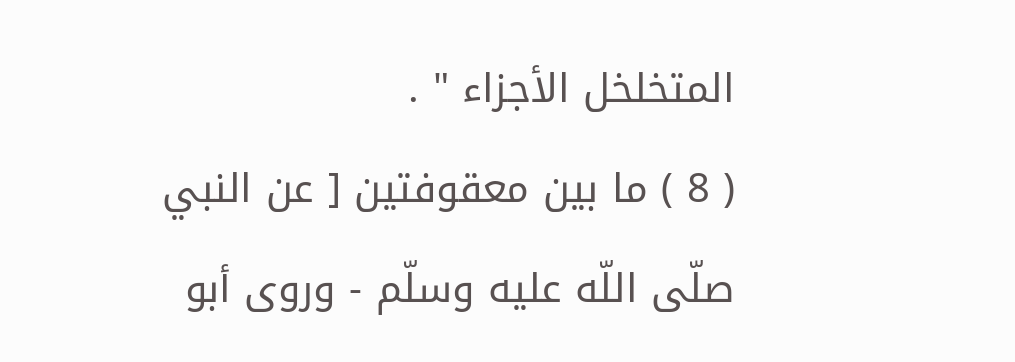المتخلخل الأجزاء " .
( 8 ) ما بين معقوفتين [ عن النبي صلّى اللّه عليه وسلّم - وروى أبو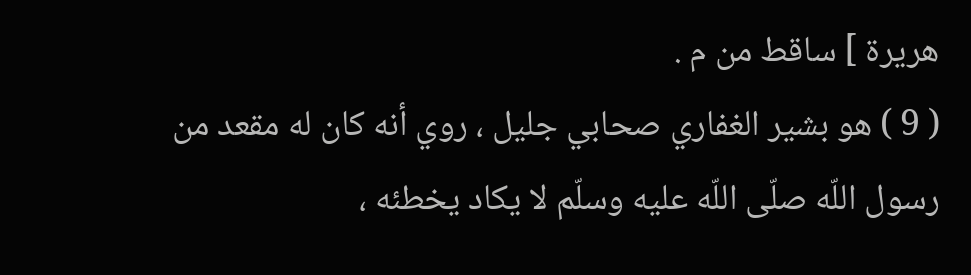هريرة ] ساقط من م .
( 9 ) هو بشير الغفاري صحابي جليل ، روي أنه كان له مقعد من رسول اللّه صلّى اللّه عليه وسلّم لا يكاد يخطئه ،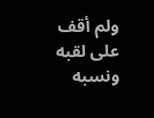ولم أقف على لقبه ونسبه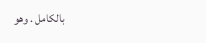بالكامل . وهو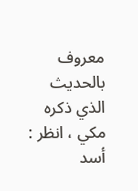معروف بالحديث الذي ذكره مكي ، انظر : أسد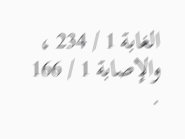الغابة 1 / 234 ، والإصابة 1 / 166 .